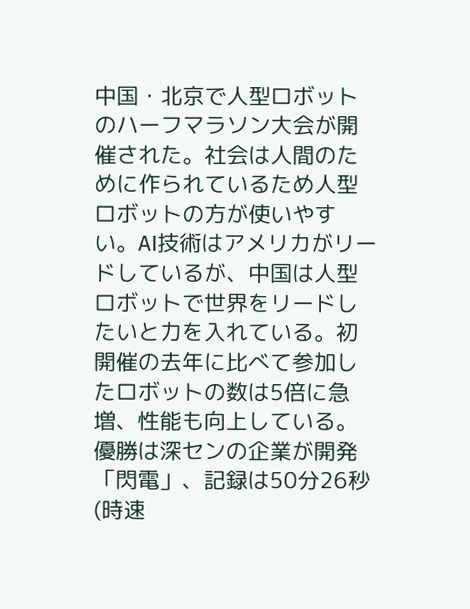中国・北京で人型ロボットのハーフマラソン大会が開催された。社会は人間のために作られているため人型ロボットの方が使いやすい。AI技術はアメリカがリードしているが、中国は人型ロボットで世界をリードしたいと力を入れている。初開催の去年に比べて参加したロボットの数は5倍に急増、性能も向上している。優勝は深センの企業が開発「閃電」、記録は50分26秒(時速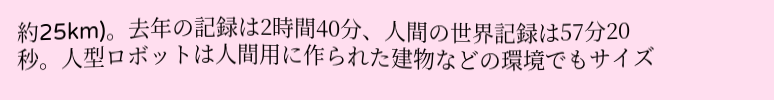約25km)。去年の記録は2時間40分、人間の世界記録は57分20秒。人型ロボットは人間用に作られた建物などの環境でもサイズ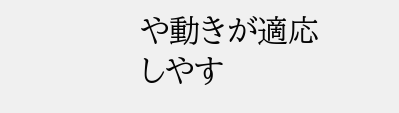や動きが適応しやす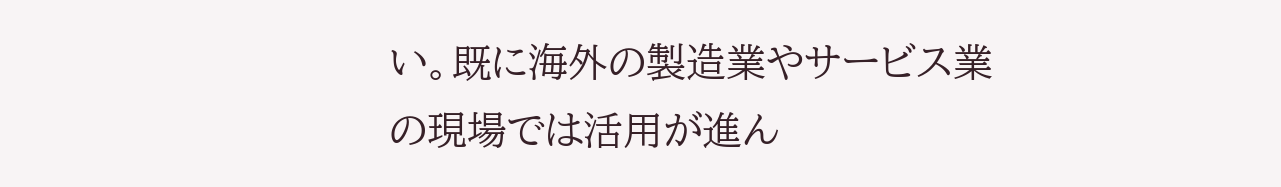い。既に海外の製造業やサービス業の現場では活用が進ん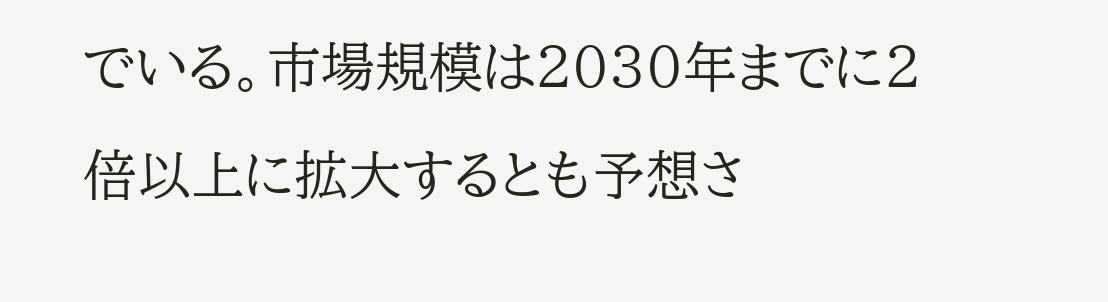でいる。市場規模は2030年までに2倍以上に拡大するとも予想さ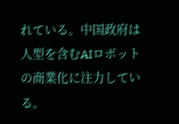れている。中国政府は人型を含むAIロボットの商業化に注力している。